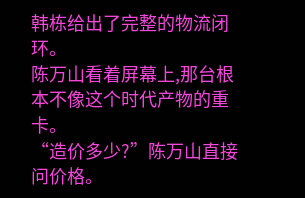韩栋给出了完整的物流闭环。
陈万山看着屏幕上,那台根本不像这个时代产物的重卡。
“造价多少?”陈万山直接问价格。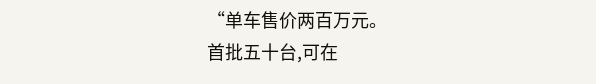“单车售价两百万元。
首批五十台,可在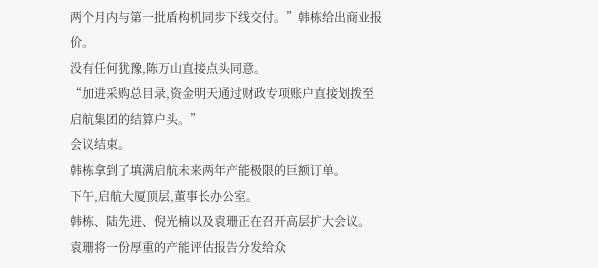两个月内与第一批盾构机同步下线交付。”韩栋给出商业报价。
没有任何犹豫,陈万山直接点头同意。
“加进采购总目录,资金明天通过财政专项账户直接划拨至启航集团的结算户头。”
会议结束。
韩栋拿到了填满启航未来两年产能极限的巨额订单。
下午,启航大厦顶层,董事长办公室。
韩栋、陆先进、倪光楠以及袁珊正在召开高层扩大会议。
袁珊将一份厚重的产能评估报告分发给众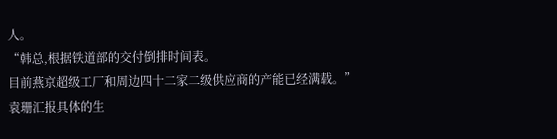人。
“韩总,根据铁道部的交付倒排时间表。
目前燕京超级工厂和周边四十二家二级供应商的产能已经满载。”
袁珊汇报具体的生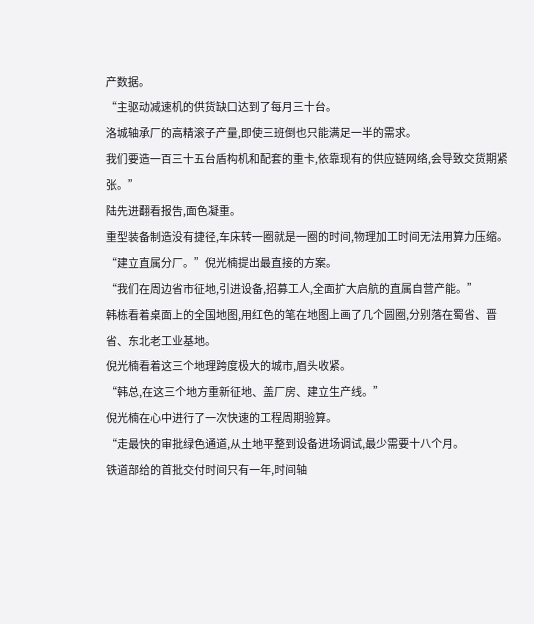产数据。
“主驱动减速机的供货缺口达到了每月三十台。
洛城轴承厂的高精滚子产量,即使三班倒也只能满足一半的需求。
我们要造一百三十五台盾构机和配套的重卡,依靠现有的供应链网络,会导致交货期紧张。”
陆先进翻看报告,面色凝重。
重型装备制造没有捷径,车床转一圈就是一圈的时间,物理加工时间无法用算力压缩。
“建立直属分厂。”倪光楠提出最直接的方案。
“我们在周边省市征地,引进设备,招募工人,全面扩大启航的直属自营产能。”
韩栋看着桌面上的全国地图,用红色的笔在地图上画了几个圆圈,分别落在蜀省、晋省、东北老工业基地。
倪光楠看着这三个地理跨度极大的城市,眉头收紧。
“韩总,在这三个地方重新征地、盖厂房、建立生产线。”
倪光楠在心中进行了一次快速的工程周期验算。
“走最快的审批绿色通道,从土地平整到设备进场调试,最少需要十八个月。
铁道部给的首批交付时间只有一年,时间轴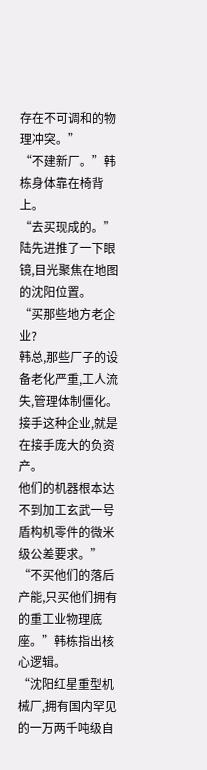存在不可调和的物理冲突。”
“不建新厂。”韩栋身体靠在椅背上。
“去买现成的。”
陆先进推了一下眼镜,目光聚焦在地图的沈阳位置。
“买那些地方老企业?
韩总,那些厂子的设备老化严重,工人流失,管理体制僵化。
接手这种企业,就是在接手庞大的负资产。
他们的机器根本达不到加工玄武一号盾构机零件的微米级公差要求。”
“不买他们的落后产能,只买他们拥有的重工业物理底座。”韩栋指出核心逻辑。
“沈阳红星重型机械厂,拥有国内罕见的一万两千吨级自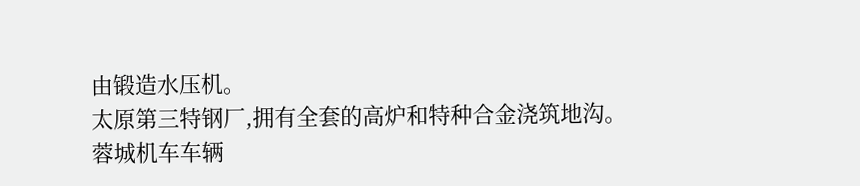由锻造水压机。
太原第三特钢厂,拥有全套的高炉和特种合金浇筑地沟。
蓉城机车车辆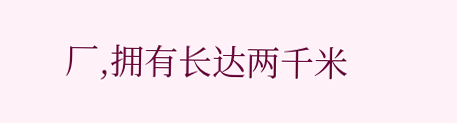厂,拥有长达两千米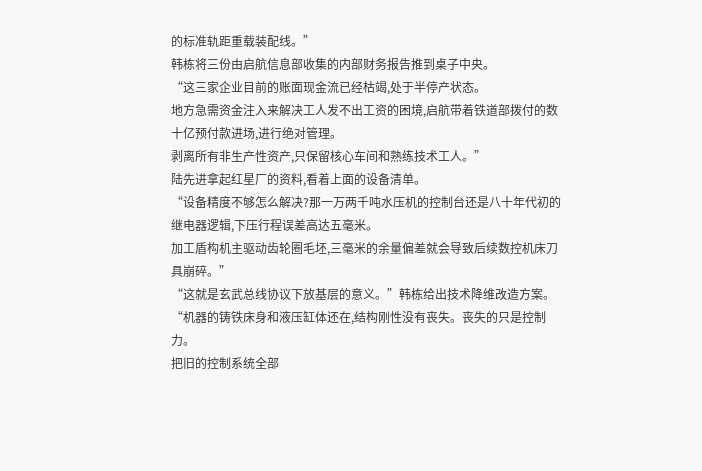的标准轨距重载装配线。”
韩栋将三份由启航信息部收集的内部财务报告推到桌子中央。
“这三家企业目前的账面现金流已经枯竭,处于半停产状态。
地方急需资金注入来解决工人发不出工资的困境,启航带着铁道部拨付的数十亿预付款进场,进行绝对管理。
剥离所有非生产性资产,只保留核心车间和熟练技术工人。”
陆先进拿起红星厂的资料,看着上面的设备清单。
“设备精度不够怎么解决?那一万两千吨水压机的控制台还是八十年代初的继电器逻辑,下压行程误差高达五毫米。
加工盾构机主驱动齿轮圈毛坯,三毫米的余量偏差就会导致后续数控机床刀具崩碎。”
“这就是玄武总线协议下放基层的意义。”韩栋给出技术降维改造方案。
“机器的铸铁床身和液压缸体还在,结构刚性没有丧失。丧失的只是控制力。
把旧的控制系统全部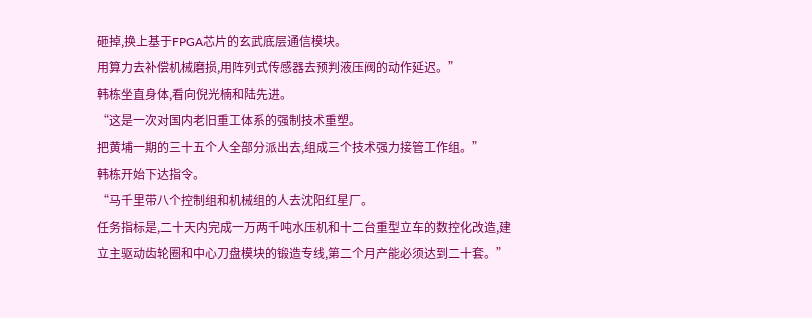砸掉,换上基于FPGA芯片的玄武底层通信模块。
用算力去补偿机械磨损,用阵列式传感器去预判液压阀的动作延迟。”
韩栋坐直身体,看向倪光楠和陆先进。
“这是一次对国内老旧重工体系的强制技术重塑。
把黄埔一期的三十五个人全部分派出去,组成三个技术强力接管工作组。”
韩栋开始下达指令。
“马千里带八个控制组和机械组的人去沈阳红星厂。
任务指标是,二十天内完成一万两千吨水压机和十二台重型立车的数控化改造,建立主驱动齿轮圈和中心刀盘模块的锻造专线,第二个月产能必须达到二十套。”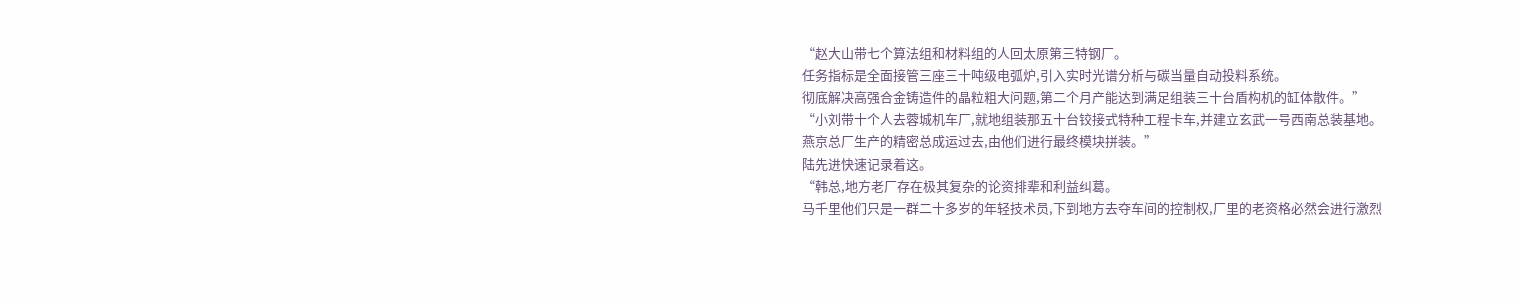“赵大山带七个算法组和材料组的人回太原第三特钢厂。
任务指标是全面接管三座三十吨级电弧炉,引入实时光谱分析与碳当量自动投料系统。
彻底解决高强合金铸造件的晶粒粗大问题,第二个月产能达到满足组装三十台盾构机的缸体散件。”
“小刘带十个人去蓉城机车厂,就地组装那五十台铰接式特种工程卡车,并建立玄武一号西南总装基地。
燕京总厂生产的精密总成运过去,由他们进行最终模块拼装。”
陆先进快速记录着这。
“韩总,地方老厂存在极其复杂的论资排辈和利益纠葛。
马千里他们只是一群二十多岁的年轻技术员,下到地方去夺车间的控制权,厂里的老资格必然会进行激烈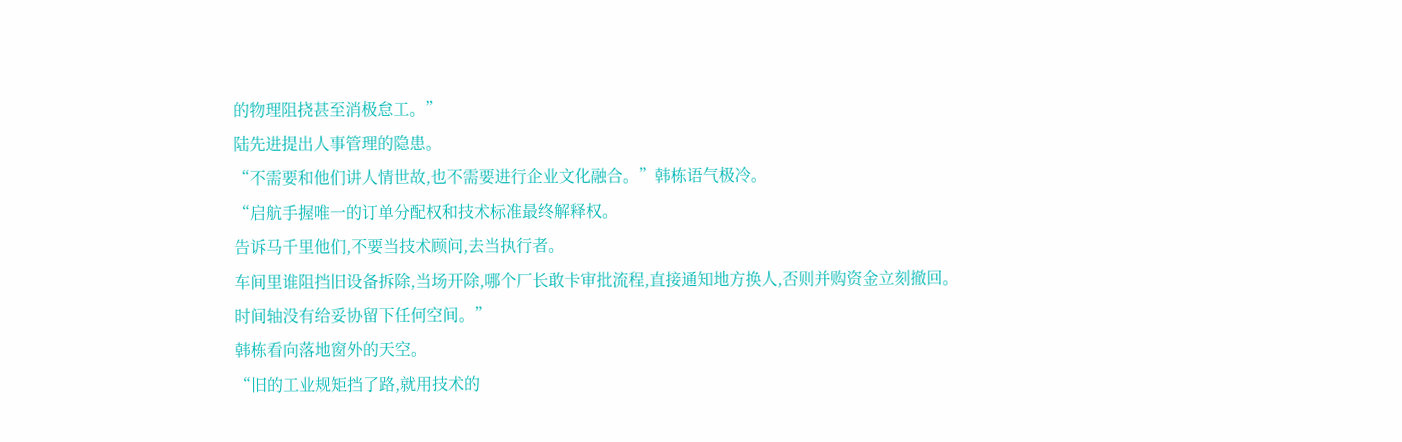的物理阻挠甚至消极怠工。”
陆先进提出人事管理的隐患。
“不需要和他们讲人情世故,也不需要进行企业文化融合。”韩栋语气极冷。
“启航手握唯一的订单分配权和技术标准最终解释权。
告诉马千里他们,不要当技术顾问,去当执行者。
车间里谁阻挡旧设备拆除,当场开除,哪个厂长敢卡审批流程,直接通知地方换人,否则并购资金立刻撤回。
时间轴没有给妥协留下任何空间。”
韩栋看向落地窗外的天空。
“旧的工业规矩挡了路,就用技术的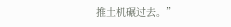推土机碾过去。”